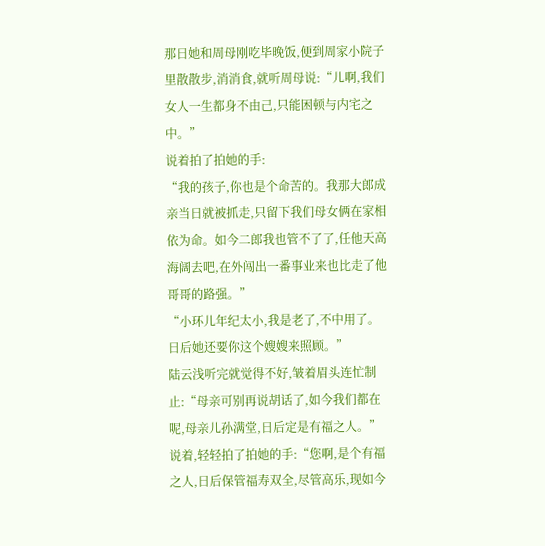那日她和周母刚吃毕晚饭,便到周家小院子里散散步,消消食,就听周母说:“儿啊,我们女人一生都身不由己,只能困顿与内宅之中。”
说着拍了拍她的手:
“我的孩子,你也是个命苦的。我那大郎成亲当日就被抓走,只留下我们母女俩在家相依为命。如今二郎我也管不了了,任他天高海阔去吧,在外闯出一番事业来也比走了他哥哥的路强。”
“小环儿年纪太小,我是老了,不中用了。日后她还要你这个嫂嫂来照顾。”
陆云浅听完就觉得不好,皱着眉头连忙制止:“母亲可别再说胡话了,如今我们都在呢,母亲儿孙满堂,日后定是有福之人。”
说着,轻轻拍了拍她的手:“您啊,是个有福之人,日后保管福寿双全,尽管高乐,现如今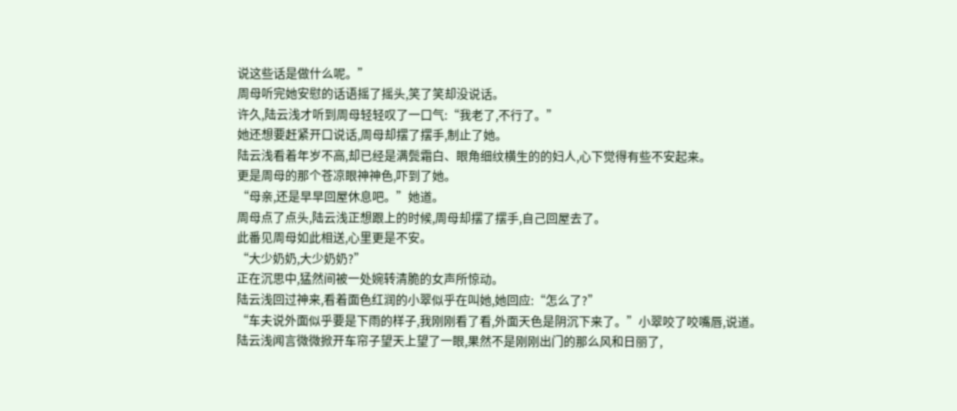说这些话是做什么呢。”
周母听完她安慰的话语摇了摇头,笑了笑却没说话。
许久,陆云浅才听到周母轻轻叹了一口气:“我老了,不行了。”
她还想要赶紧开口说话,周母却摆了摆手,制止了她。
陆云浅看着年岁不高,却已经是满鬓霜白、眼角细纹横生的的妇人,心下觉得有些不安起来。
更是周母的那个苍凉眼神神色,吓到了她。
“母亲,还是早早回屋休息吧。”她道。
周母点了点头,陆云浅正想跟上的时候,周母却摆了摆手,自己回屋去了。
此番见周母如此相送,心里更是不安。
“大少奶奶,大少奶奶?”
正在沉思中,猛然间被一处婉转清脆的女声所惊动。
陆云浅回过神来,看着面色红润的小翠似乎在叫她,她回应:“怎么了?”
“车夫说外面似乎要是下雨的样子,我刚刚看了看,外面天色是阴沉下来了。”小翠咬了咬嘴唇,说道。
陆云浅闻言微微掀开车帘子望天上望了一眼,果然不是刚刚出门的那么风和日丽了,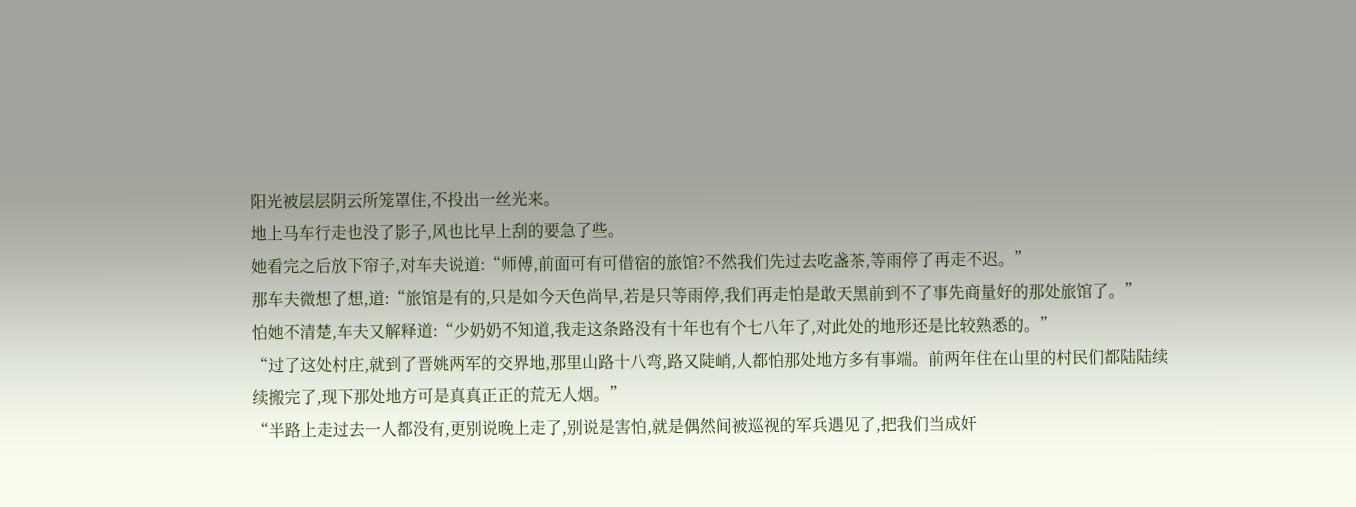阳光被层层阴云所笼罩住,不投出一丝光来。
地上马车行走也没了影子,风也比早上刮的要急了些。
她看完之后放下帘子,对车夫说道:“师傅,前面可有可借宿的旅馆?不然我们先过去吃盏茶,等雨停了再走不迟。”
那车夫微想了想,道:“旅馆是有的,只是如今天色尚早,若是只等雨停,我们再走怕是敢天黑前到不了事先商量好的那处旅馆了。”
怕她不清楚,车夫又解释道:“少奶奶不知道,我走这条路没有十年也有个七八年了,对此处的地形还是比较熟悉的。”
“过了这处村庄,就到了晋姚两军的交界地,那里山路十八弯,路又陡峭,人都怕那处地方多有事端。前两年住在山里的村民们都陆陆续续搬完了,现下那处地方可是真真正正的荒无人烟。”
“半路上走过去一人都没有,更别说晚上走了,别说是害怕,就是偶然间被巡视的军兵遇见了,把我们当成奸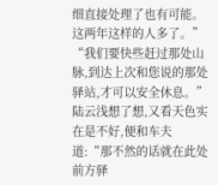细直接处理了也有可能。这两年这样的人多了。”
“我们要快些赶过那处山脉,到达上次和您说的那处驿站,才可以安全休息。”
陆云浅想了想,又看天色实在是不好,便和车夫道:“那不然的话就在此处前方驿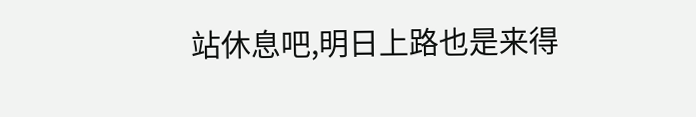站休息吧,明日上路也是来得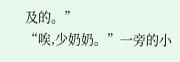及的。”
“唉,少奶奶。”一旁的小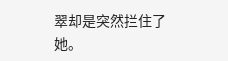翠却是突然拦住了她。